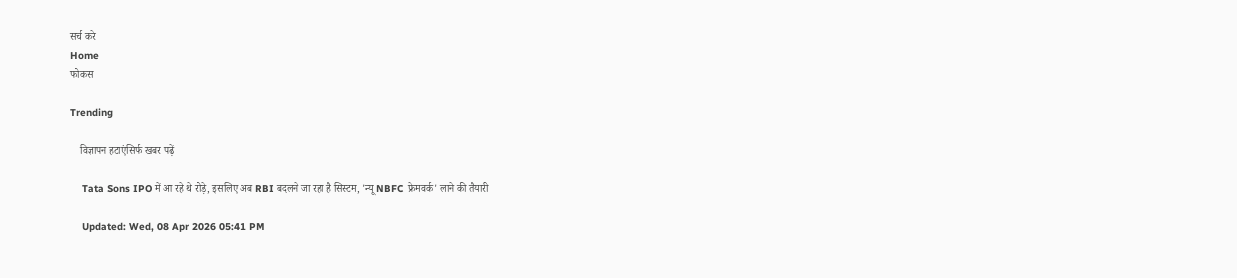सर्च करे
Home
फोकस

Trending

    विज्ञापन हटाएंसिर्फ खबर पढ़ें

    Tata Sons IPO में आ रहे थे रोड़े, इसलिए अब RBI बदलने जा रहा है सिस्टम, 'न्यू NBFC फ्रेमवर्क' लाने की तैयारी

    Updated: Wed, 08 Apr 2026 05:41 PM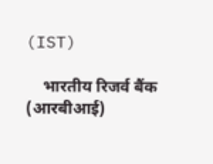(IST)

    भारतीय रिजर्व बैंक (आरबीआई)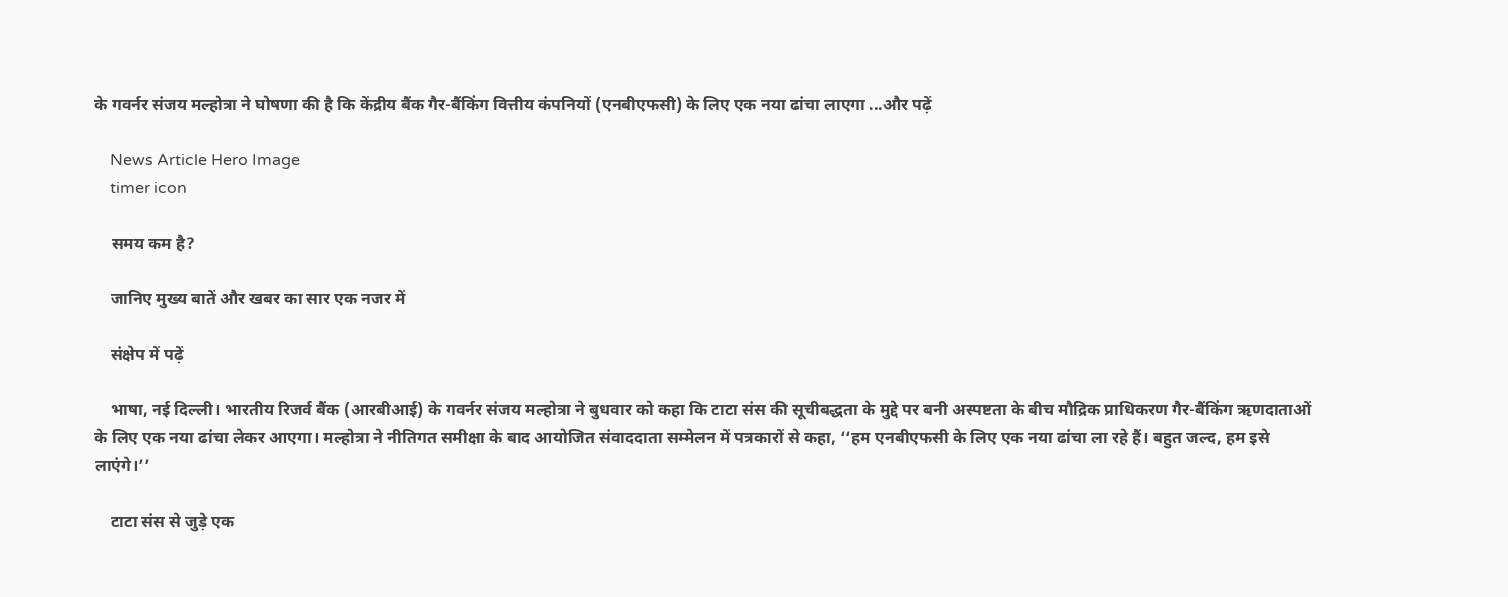के गवर्नर संजय मल्होत्रा ने घोषणा की है कि केंद्रीय बैंक गैर-बैंकिंग वित्तीय कंपनियों (एनबीएफसी) के लिए एक नया ढांचा लाएगा ...और पढ़ें

    News Article Hero Image
    timer icon

    समय कम है?

    जानिए मुख्य बातें और खबर का सार एक नजर में

    संक्षेप में पढ़ें

    भाषा, नई दिल्ली। भारतीय रिजर्व बैंक (आरबीआई) के गवर्नर संजय मल्होत्रा ने बुधवार को कहा कि टाटा संस की सूचीबद्धता के मुद्दे पर बनी अस्पष्टता के बीच मौद्रिक प्राधिकरण गैर-बैंकिंग ऋणदाताओं के लिए एक नया ढांचा लेकर आएगा। मल्होत्रा ने नीतिगत समीक्षा के बाद आयोजित संवाददाता सम्मेलन में पत्रकारों से कहा, ‘‘हम एनबीएफसी के लिए एक नया ढांचा ला रहे हैं। बहुत जल्द, हम इसे लाएंगे।’’

    टाटा संस से जुड़े एक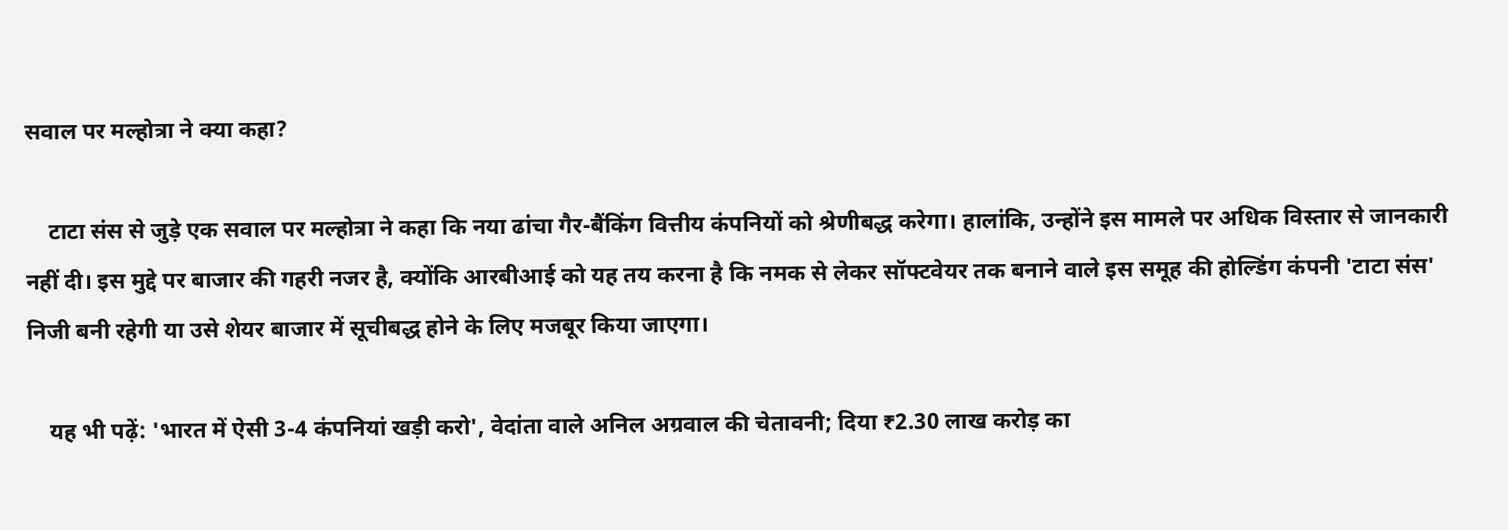सवाल पर मल्होत्रा ने क्या कहा?

    टाटा संस से जुड़े एक सवाल पर मल्होत्रा ने कहा कि नया ढांचा गैर-बैंकिंग वित्तीय कंपनियों को श्रेणीबद्ध करेगा। हालांकि, उन्होंने इस मामले पर अधिक विस्तार से जानकारी नहीं दी। इस मुद्दे पर बाजार की गहरी नजर है, क्योंकि आरबीआई को यह तय करना है कि नमक से लेकर सॉफ्टवेयर तक बनाने वाले इस समूह की होल्डिंग कंपनी 'टाटा संस' निजी बनी रहेगी या उसे शेयर बाजार में सूचीबद्ध होने के लिए मजबूर किया जाएगा।

    यह भी पढ़ें: 'भारत में ऐसी 3-4 कंपनियां खड़ी करो', वेदांता वाले अनिल अग्रवाल की चेतावनी; दिया ₹2.30 लाख करोड़ का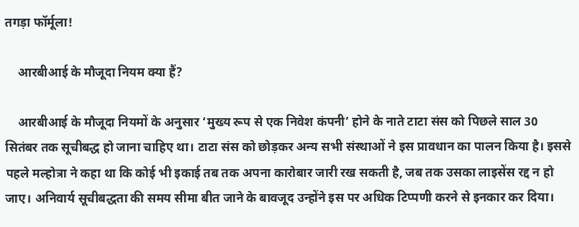तगड़ा फॉर्मूला!

    आरबीआई के मौजूदा नियम क्या हैं?

    आरबीआई के मौजूदा नियमों के अनुसार ‘मुख्य रूप से एक निवेश कंपनी’ होने के नाते टाटा संस को पिछले साल 30 सितंबर तक सूचीबद्ध हो जाना चाहिए था। टाटा संस को छोड़कर अन्य सभी संस्थाओं ने इस प्रावधान का पालन किया है। इससे पहले मल्होत्रा ने कहा था कि कोई भी इकाई तब तक अपना कारोबार जारी रख सकती है, जब तक उसका लाइसेंस रद्द न हो जाए। अनिवार्य सूचीबद्धता की समय सीमा बीत जाने के बावजूद उन्होंने इस पर अधिक टिप्पणी करने से इनकार कर दिया।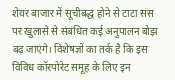शेयर बाजार में सूचीबद्ध होने से टाटा संस पर खुलासे से संबंधित कई अनुपालन बोझ बढ़ जाएंगे। विशेषज्ञों का तर्क है कि इस विविध कॉरपोरेट समूह के लिए इन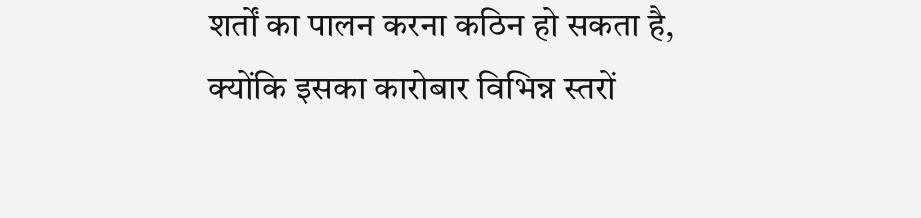शर्तों का पालन करना कठिन हो सकता है, क्योंकि इसका कारोबार विभिन्न स्तरों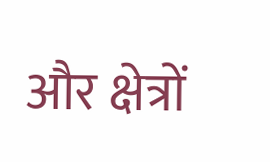और क्षेत्रों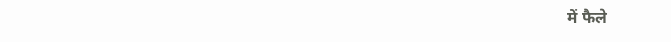में फैले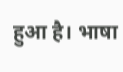हुआ है। भाषा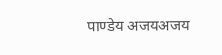पाण्डेय अजयअजय